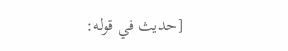[حديث في قوله: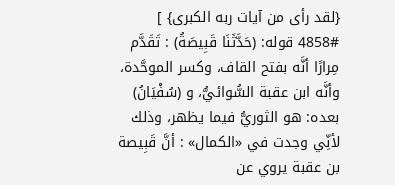{لقد رأى من آيات ربه الكبرى} ]
4858# قوله: (حَدَّثَنَا قَبِيصَةُ) : تَقَدَّم مِرارًا أنَّه بفتح القاف، وكسر الموحَّدة، وأنَّه ابن عقبة السُّوائيُّ، و (سُفْيَانُ) بعده: هو الثوريُّ فيما يظهر، وذلك لأنِّي وجدت في «الكمال» : أنَّ قَبِيصة بن عقبة يروي عن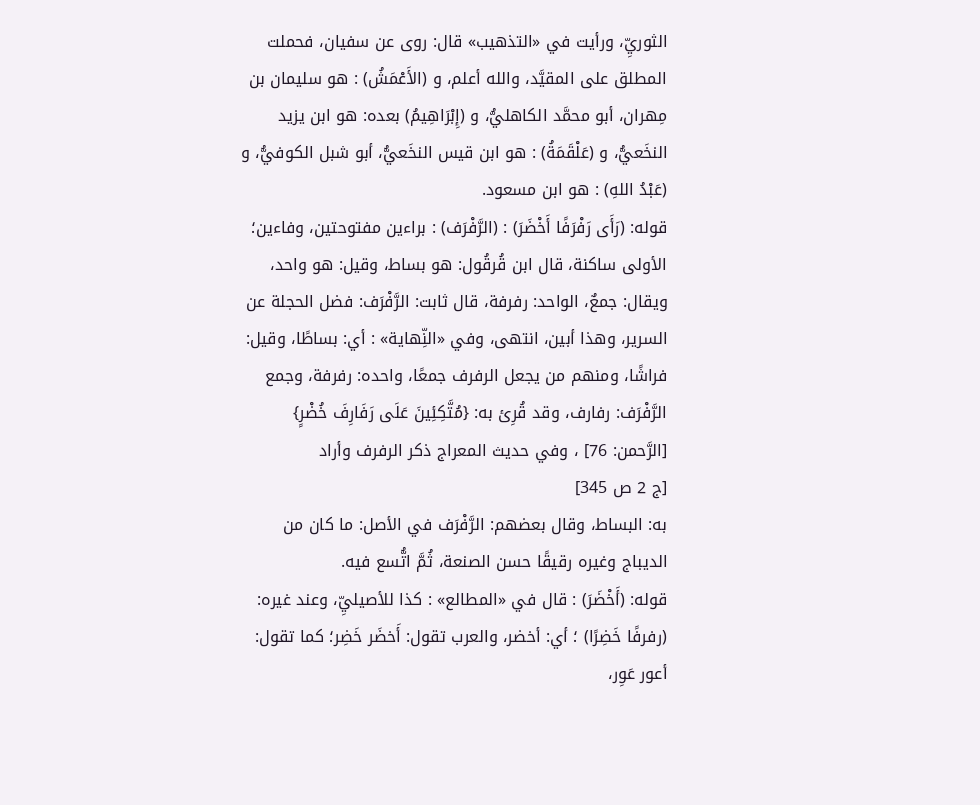الثوريِّ، ورأيت في «التذهيب» قال: روى عن سفيان، فحملت المطلق على المقيَّد، والله أعلم، و (الأَعْمَشُ) : هو سليمان بن مِهران، أبو محمَّد الكاهليُّ، و (إِبْرَاهِيمُ) بعده: هو ابن يزيد النخَعيُّ، و (عَلْقَمَةُ) : هو ابن قيس النخَعيُّ، أبو شبل الكوفيُّ، و (عَبْدُ اللهِ) : هو ابن مسعود.
قوله: (رَأَى رَفْرَفًا أَخْضَرَ) : (الرَّفْرَف) : براءين مفتوحتين، وفاءين؛ الأولى ساكنة، قال ابن قُرقُول: هو بساط، وقيل: هو واحد، ويقال: جمعٌ، الواحد: رفرفة، قال ثابت: الرَّفْرَف: فضل الحجلة عن السرير، وهذا أبين، انتهى، وفي «النِّهاية» : أي: بساطًا، وقيل: فراشًا، ومنهم من يجعل الرفرف جمعًا، واحده: رفرفة، وجمع الرَّفْرَف: رفارف، وقد قُرِئ به: {مُتَّكِئِينَ عَلَى رَفَارِفَ خُضْرٍ} [الرَّحمن: 76] ، وفي حديث المعراج ذكر الرفرف وأراد
[ج 2 ص 345]
به: البساط، وقال بعضهم: الرَّفْرَف في الأصل: ما كان من الديباج وغيره رقيقًا حسن الصنعة، ثُمَّ اتُّسع فيه.
قوله: (أَخْضَرَ) : قال في «المطالع» : كذا للأصيليِّ، وعند غيره: (رفرفًا خَضِرًا) ؛ أي: أخضر، والعرب تقول: أَخضَر خَضِر؛ كما تقول: أعور عَوِر،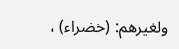ولغيرهم: (خضراء) ،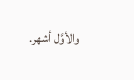والأوَّل أشهر.